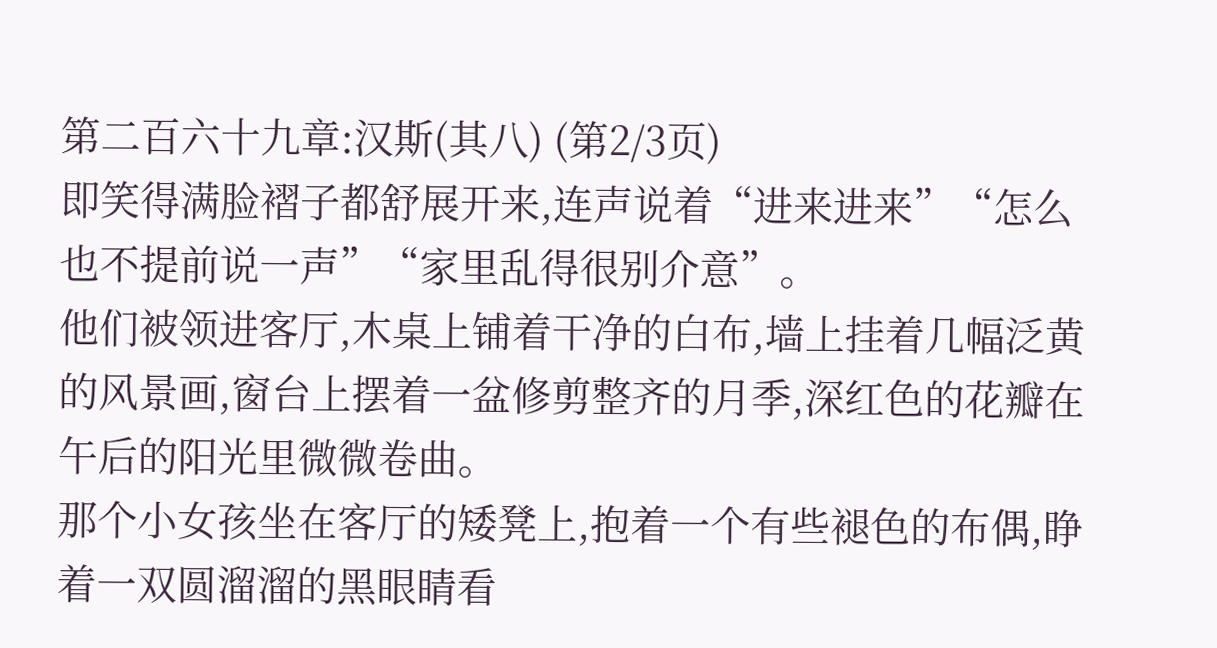第二百六十九章:汉斯(其八) (第2/3页)
即笑得满脸褶子都舒展开来,连声说着“进来进来”“怎么也不提前说一声”“家里乱得很别介意”。
他们被领进客厅,木桌上铺着干净的白布,墙上挂着几幅泛黄的风景画,窗台上摆着一盆修剪整齐的月季,深红色的花瓣在午后的阳光里微微卷曲。
那个小女孩坐在客厅的矮凳上,抱着一个有些褪色的布偶,睁着一双圆溜溜的黑眼睛看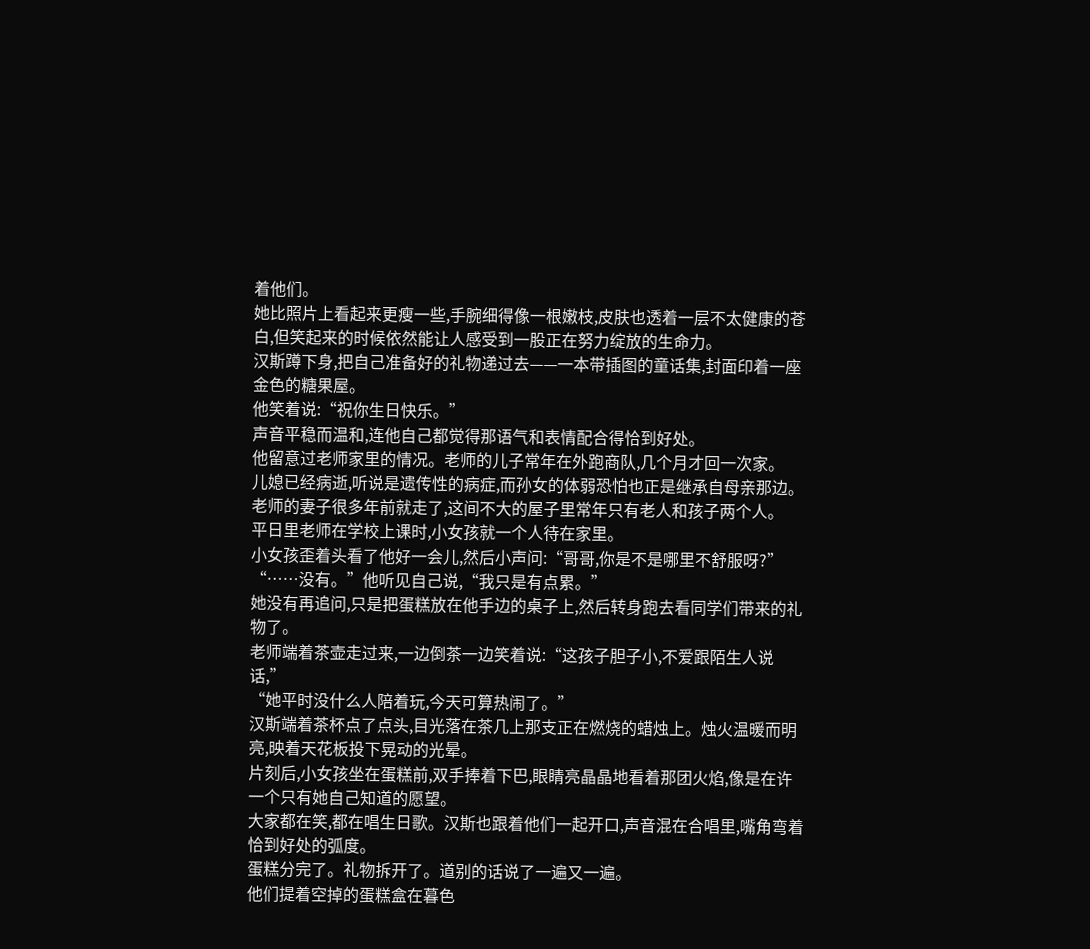着他们。
她比照片上看起来更瘦一些,手腕细得像一根嫩枝,皮肤也透着一层不太健康的苍白,但笑起来的时候依然能让人感受到一股正在努力绽放的生命力。
汉斯蹲下身,把自己准备好的礼物递过去——一本带插图的童话集,封面印着一座金色的糖果屋。
他笑着说:“祝你生日快乐。”
声音平稳而温和,连他自己都觉得那语气和表情配合得恰到好处。
他留意过老师家里的情况。老师的儿子常年在外跑商队,几个月才回一次家。
儿媳已经病逝,听说是遗传性的病症,而孙女的体弱恐怕也正是继承自母亲那边。
老师的妻子很多年前就走了,这间不大的屋子里常年只有老人和孩子两个人。
平日里老师在学校上课时,小女孩就一个人待在家里。
小女孩歪着头看了他好一会儿,然后小声问:“哥哥,你是不是哪里不舒服呀?”
“……没有。”他听见自己说,“我只是有点累。”
她没有再追问,只是把蛋糕放在他手边的桌子上,然后转身跑去看同学们带来的礼物了。
老师端着茶壶走过来,一边倒茶一边笑着说:“这孩子胆子小,不爱跟陌生人说话,”
“她平时没什么人陪着玩,今天可算热闹了。”
汉斯端着茶杯点了点头,目光落在茶几上那支正在燃烧的蜡烛上。烛火温暖而明亮,映着天花板投下晃动的光晕。
片刻后,小女孩坐在蛋糕前,双手捧着下巴,眼睛亮晶晶地看着那团火焰,像是在许一个只有她自己知道的愿望。
大家都在笑,都在唱生日歌。汉斯也跟着他们一起开口,声音混在合唱里,嘴角弯着恰到好处的弧度。
蛋糕分完了。礼物拆开了。道别的话说了一遍又一遍。
他们提着空掉的蛋糕盒在暮色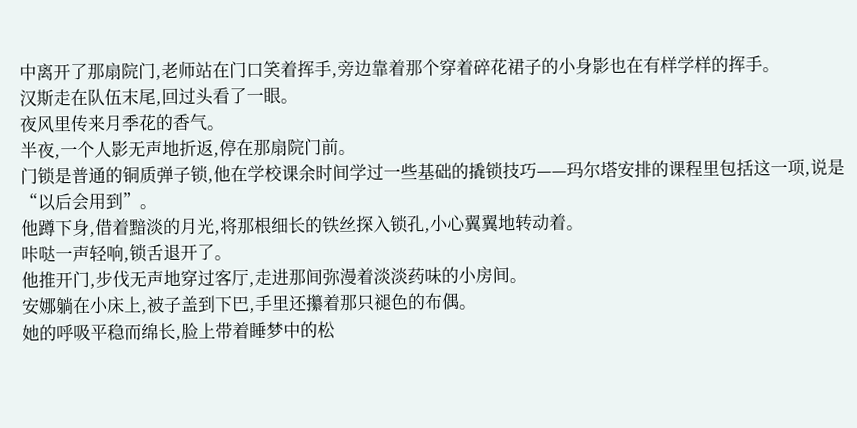中离开了那扇院门,老师站在门口笑着挥手,旁边靠着那个穿着碎花裙子的小身影也在有样学样的挥手。
汉斯走在队伍末尾,回过头看了一眼。
夜风里传来月季花的香气。
半夜,一个人影无声地折返,停在那扇院门前。
门锁是普通的铜质弹子锁,他在学校课余时间学过一些基础的撬锁技巧——玛尔塔安排的课程里包括这一项,说是“以后会用到”。
他蹲下身,借着黯淡的月光,将那根细长的铁丝探入锁孔,小心翼翼地转动着。
咔哒一声轻响,锁舌退开了。
他推开门,步伐无声地穿过客厅,走进那间弥漫着淡淡药味的小房间。
安娜躺在小床上,被子盖到下巴,手里还攥着那只褪色的布偶。
她的呼吸平稳而绵长,脸上带着睡梦中的松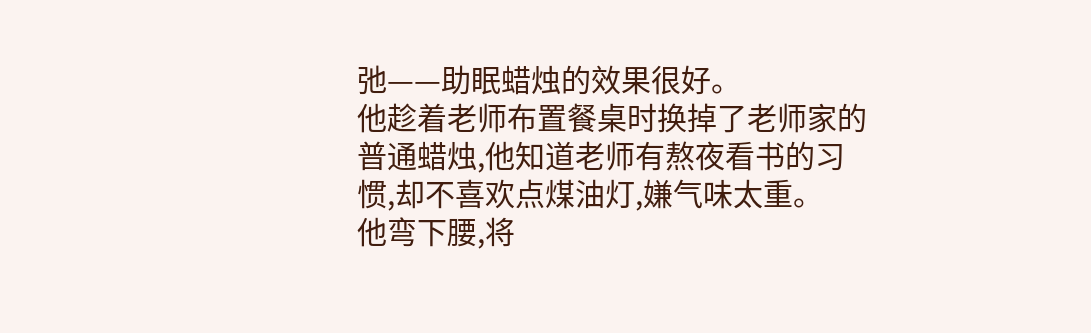弛——助眠蜡烛的效果很好。
他趁着老师布置餐桌时换掉了老师家的普通蜡烛,他知道老师有熬夜看书的习惯,却不喜欢点煤油灯,嫌气味太重。
他弯下腰,将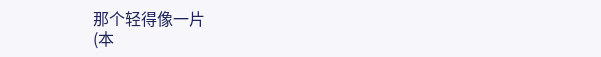那个轻得像一片
(本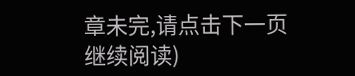章未完,请点击下一页继续阅读)